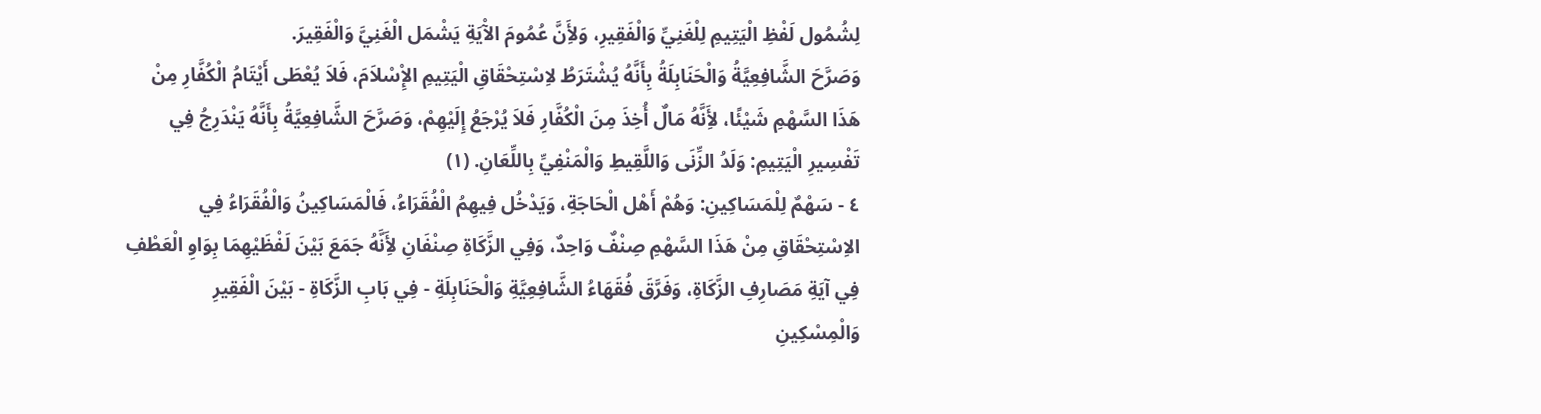لِشُمُول لَفْظِ الْيَتِيمِ لِلْغَنِيِّ وَالْفَقِيرِ، وَلأَِنَّ عُمُومَ الآْيَةِ يَشْمَل الْغَنِيَّ وَالْفَقِيرَ.
وَصَرَّحَ الشَّافِعِيَّةُ وَالْحَنَابِلَةُ بِأَنَّهُ يُشْتَرَطُ لاِسْتِحْقَاقِ الْيَتِيمِ الإِْسْلاَمَ، فَلاَ يُعْطَى أَيْتَامُ الْكُفَّارِ مِنْ هَذَا السَّهْمِ شَيْئًا، لأَِنَّهُ مَالٌ أُخِذَ مِنَ الْكُفَّارِ فَلاَ يُرْجَعُ إِلَيْهِمْ، وَصَرَّحَ الشَّافِعِيَّةُ بِأَنَّهُ يَنْدَرِجُ فِي تَفْسِيرِ الْيَتِيمِ: وَلَدُ الزِّنَى وَاللَّقِيطِ وَالْمَنْفِيِّ بِاللِّعَانِ. (١)
٤ - سَهْمٌ لِلْمَسَاكِينِ: وَهُمْ أَهْل الْحَاجَةِ، وَيَدْخُل فِيهِمُ الْفُقَرَاءُ، فَالْمَسَاكِينُ وَالْفُقَرَاءُ فِي الاِسْتِحْقَاقِ مِنْ هَذَا السَّهْمِ صِنْفٌ وَاحِدٌ، وَفِي الزَّكَاةِ صِنْفَانِ لأَِنَّهُ جَمَعَ بَيْنَ لَفْظَيْهِمَا بِوَاوِ الْعَطْفِ فِي آيَةِ مَصَارِفِ الزَّكَاةِ، وَفَرَّقَ فُقَهَاءُ الشَّافِعِيَّةِ وَالْحَنَابِلَةِ - فِي بَابِ الزَّكَاةِ - بَيْنَ الْفَقِيرِ وَالْمِسْكِينِ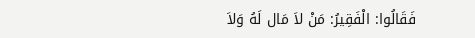فَقَالُوا: الْفَقِيرُ: مَنْ لاَ مَال لَهُ وَلاَ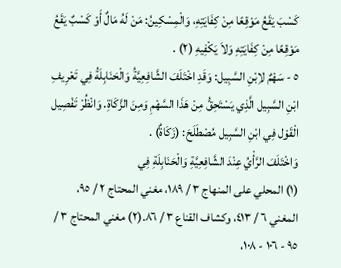كَسْبَ يَقَعُ مَوْقِعًا مِنْ كِفَايَتِهِ، وَالْمِسْكِينُ: مَنْ لَهُ مَالٌ أَوْ كَسْبٌ يَقَعُ مَوْقِعًا مِنْ كِفَايَتِهِ وَلاَ يَكْفِيهِ (٢) .
٥ - سَهْمٌ لاِبْنِ السَّبِيل: وَقَدِ اخْتَلَفَ الشَّافِعِيَّةُ وَالْحَنَابِلَةُ فِي تَعْرِيفِ ابْنِ السَّبِيل الَّذِي يَسْتَحِقُّ مِنْ هَذَا السَّهْمِ وَمِنَ الزَّكَاةِ. وَانْظُرْ تَفْصِيل الْقَوْل فِي ابْنِ السَّبِيل مُصْطَلَحَ: (زَكَاةٌ) .
وَاخْتَلَفَ الرَّأْيُ عِنْدَ الشَّافِعِيَّةِ وَالْحَنَابِلَةِ فِي
(١) المحلي على المنهاج ٣ / ١٨٩، مغني المحتاج ٢ / ٩٥، المغني ٦ / ٤١٣، وكشاف القناع ٣ / ٨٦.(٢) مغني المحتاج ٣ / ٩٥ - ١٠٦ - ١٠٨،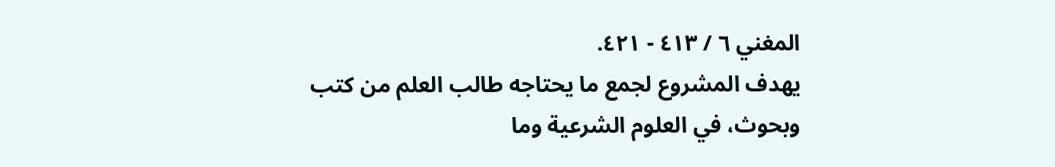المغني ٦ / ٤١٣ - ٤٢١.
يهدف المشروع لجمع ما يحتاجه طالب العلم من كتب وبحوث، في العلوم الشرعية وما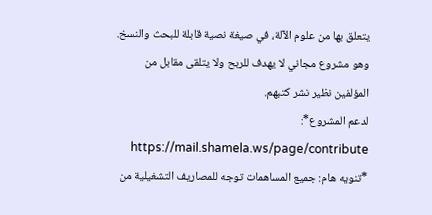يتعلق بها من علوم الآلة، في صيغة نصية قابلة للبحث والنسخ.
وهو مشروع مجاني لا يهدف للربح ولا يتلقى مقابل من المؤلفين نظير نشر كتبهم.
لدعم المشروع*: https://mail.shamela.ws/page/contribute
*تنويه هام: جميع المساهمات توجه للمصاريف التشغيلية من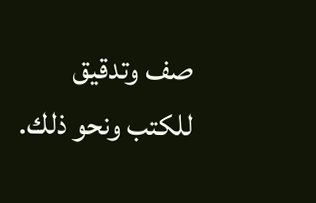صف وتدقيق للكتب ونحو ذلك.